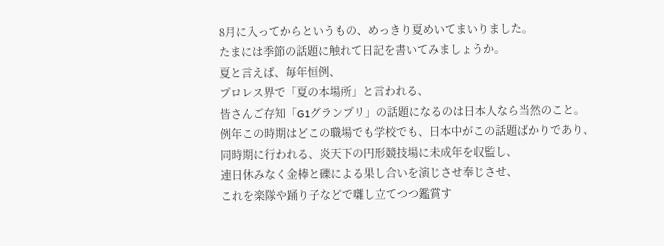8月に入ってからというもの、めっきり夏めいてまいりました。
たまには季節の話題に触れて日記を書いてみましょうか。
夏と言えば、毎年恒例、
プロレス界で「夏の本場所」と言われる、
皆さんご存知「G1グランプリ」の話題になるのは日本人なら当然のこと。
例年この時期はどこの職場でも学校でも、日本中がこの話題ばかりであり、
同時期に行われる、炎天下の円形競技場に未成年を収監し、
連日休みなく金棒と礫による果し合いを演じさせ奉じさせ、
これを楽隊や踊り子などで囃し立てつつ鑑賞す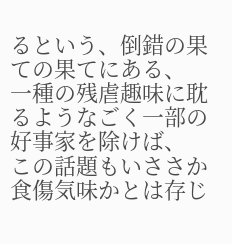るという、倒錯の果ての果てにある、
一種の残虐趣味に耽るようなごく一部の好事家を除けば、
この話題もいささか食傷気味かとは存じ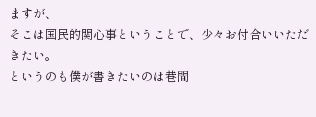ますが、
そこは国民的関心事ということで、少々お付合いいただきたい。
というのも僕が書きたいのは巷間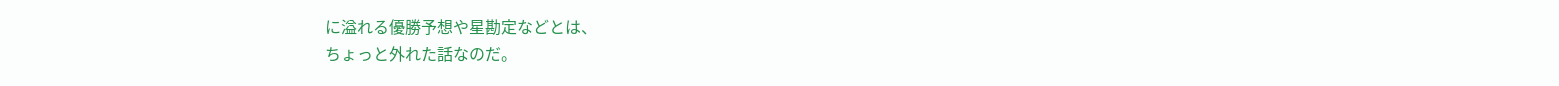に溢れる優勝予想や星勘定などとは、
ちょっと外れた話なのだ。